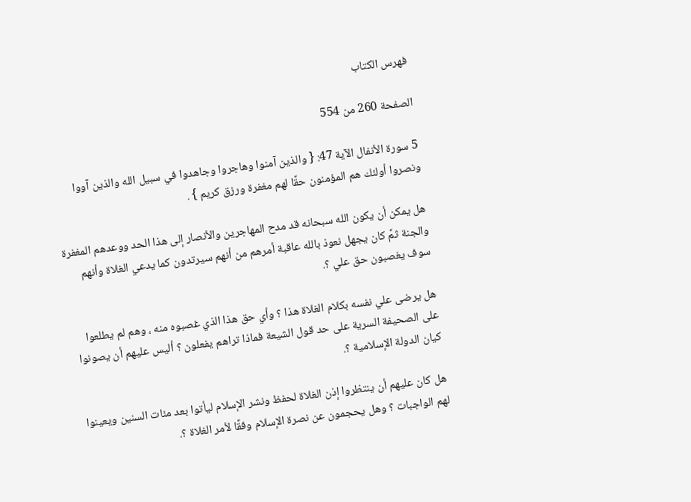فهرس الكتاب

الصفحة 260 من 554

5 سورة الأنفال الآية 47: { والذين آمنوا وهاجروا وجاهدوا في سبيل الله والذين آووا ونصروا أولئك هم المؤمنون حقًا لهم مغفرة ورزق كريم } .

هل يمكن أن يكون الله سبحانه قد مدح المهاجرين والأنصار إلى هذا الحد ووعدهم المغفرة والجنة ثمَّ كان يجهل نعوذ بالله عاقبة أمرهم من أنهم سيرتدون كما يدعي الغلاة وأنهم سوف يغصبون حق علي ؟.

هل يرضى علي نفسه بكلام الغلاة هذا ؟ وأي حق هذا الذي غصبوه منه ، وهم لم يطلعوا على الصحيفة السرية على حد قول الشيعة فماذا تراهم يفعلون ؟ أليس عليهم أن يصونوا كيان الدولة الإسلامية ؟.

هل كان عليهم أن ينتظروا إذن الغلاة لحفظ ونشر الإسلام ليأتوا بعد مئات السنين ويعينوا لهم الواجبات ؟ وهل يحجمون عن نصرة الإسلام وفقًا لأمر الغلاة ؟.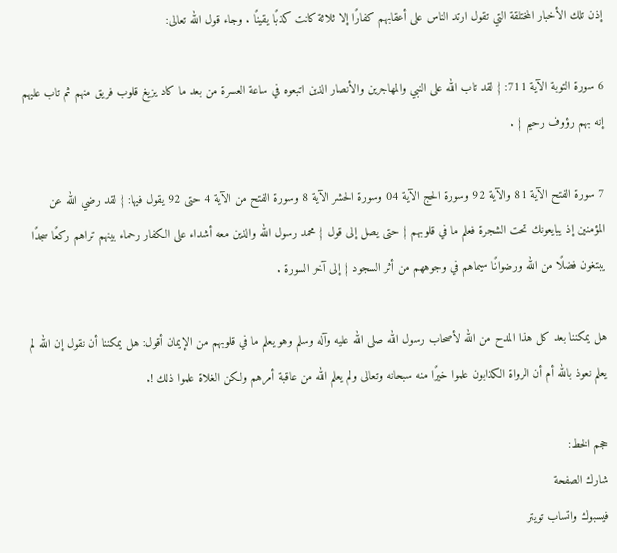إذن تلك الأخبار المختلقة التي تقول ارتد الناس على أعقابهم كفارًا إلا ثلاثة كانت كذبًا يقينًا . وجاء قول الله تعالى:

6 سورة التوبة الآية 711: { لقد تاب الله على النبي والمهاجرين والأنصار الذين اتبعوه في ساعة العسرة من بعد ما كاد يزيغ قلوب فريق منهم ثم تاب عليهم إنه بهم رؤوف رحيم } .

7 سورة الفتح الآية 81 والآية 92 وسورة الحج الآية 04 وسورة الحشر الآية 8 وسورة الفتح من الآية 4 حتى 92 يقول فيها: { لقد رضي الله عن المؤمنين إذ يبايعونك تحت الشجرة فعلم ما في قلوبهم } حتى يصل إلى قول { محمد رسول الله والذين معه أشداء على الكفار رحماء بينهم تراهم ركعًا سجدًا يبتغون فضلًا من الله ورضوانًا سيماهم في وجوههم من أثر السجود } إلى آخر السورة .

هل يمكننا بعد كل هذا المدح من الله لأصحاب رسول الله صلى الله عليه وآله وسلم وهو يعلم ما في قلوبهم من الإيمان أقول: هل يمكننا أن نقول إن الله لم يعلم نعوذ بالله أم أن الرواة الكذابون علموا خيرًا منه سبحانه وتعالى ولم يعلم الله من عاقبة أمرهم ولكن الغلاة علموا ذلك !.

حجم الخط:
شارك الصفحة
فيسبوك واتساب تويتر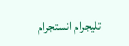تليجرام انستجرام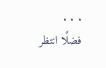. . .
فضلًا انتظر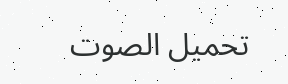تحميل الصوت